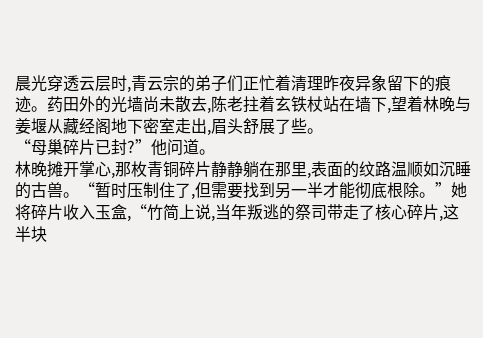晨光穿透云层时,青云宗的弟子们正忙着清理昨夜异象留下的痕迹。药田外的光墙尚未散去,陈老拄着玄铁杖站在墙下,望着林晚与姜堰从藏经阁地下密室走出,眉头舒展了些。
“母巢碎片已封?”他问道。
林晚摊开掌心,那枚青铜碎片静静躺在那里,表面的纹路温顺如沉睡的古兽。“暂时压制住了,但需要找到另一半才能彻底根除。”她将碎片收入玉盒,“竹简上说,当年叛逃的祭司带走了核心碎片,这半块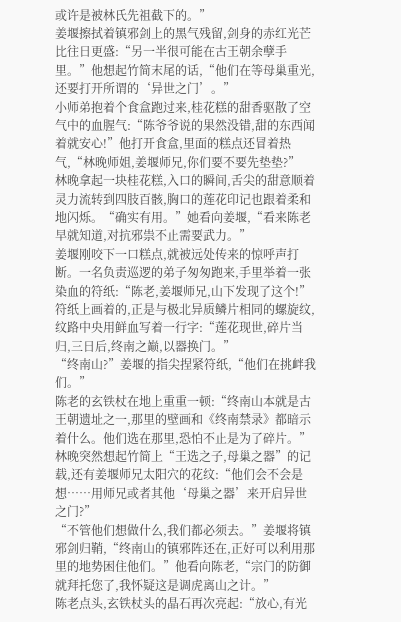或许是被林氏先祖截下的。”
姜堰擦拭着镇邪剑上的黑气残留,剑身的赤红光芒比往日更盛:“另一半很可能在古王朝余孽手里。”他想起竹简末尾的话,“他们在等母巢重光,还要打开所谓的‘异世之门’。”
小师弟抱着个食盒跑过来,桂花糕的甜香驱散了空气中的血腥气:“陈爷爷说的果然没错,甜的东西闻着就安心!”他打开食盒,里面的糕点还冒着热气,“林晚师姐,姜堰师兄,你们要不要先垫垫?”
林晚拿起一块桂花糕,入口的瞬间,舌尖的甜意顺着灵力流转到四肢百骸,胸口的莲花印记也跟着柔和地闪烁。“确实有用。”她看向姜堰,“看来陈老早就知道,对抗邪祟不止需要武力。”
姜堰刚咬下一口糕点,就被远处传来的惊呼声打断。一名负责巡逻的弟子匆匆跑来,手里举着一张染血的符纸:“陈老,姜堰师兄,山下发现了这个!”
符纸上画着的,正是与极北异质鳞片相同的螺旋纹,纹路中央用鲜血写着一行字:“莲花现世,碎片当归,三日后,终南之巅,以器换门。”
“终南山?”姜堰的指尖捏紧符纸,“他们在挑衅我们。”
陈老的玄铁杖在地上重重一顿:“终南山本就是古王朝遗址之一,那里的壁画和《终南禁录》都暗示着什么。他们选在那里,恐怕不止是为了碎片。”
林晚突然想起竹简上“王选之子,母巢之器”的记载,还有姜堰师兄太阳穴的花纹:“他们会不会是想……用师兄或者其他‘母巢之器’来开启异世之门?”
“不管他们想做什么,我们都必须去。”姜堰将镇邪剑归鞘,“终南山的镇邪阵还在,正好可以利用那里的地势困住他们。”他看向陈老,“宗门的防御就拜托您了,我怀疑这是调虎离山之计。”
陈老点头,玄铁杖头的晶石再次亮起:“放心,有光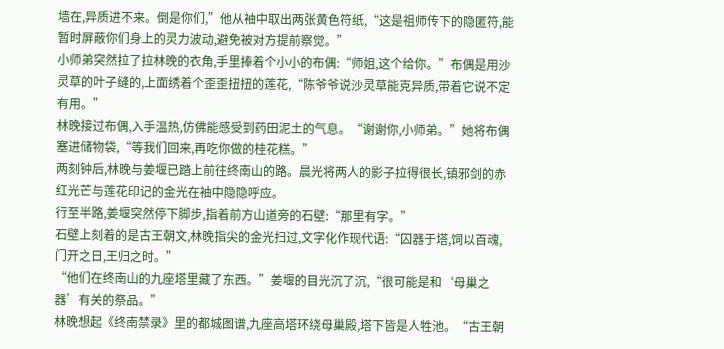墙在,异质进不来。倒是你们,”他从袖中取出两张黄色符纸,“这是祖师传下的隐匿符,能暂时屏蔽你们身上的灵力波动,避免被对方提前察觉。”
小师弟突然拉了拉林晚的衣角,手里捧着个小小的布偶:“师姐,这个给你。”布偶是用沙灵草的叶子缝的,上面绣着个歪歪扭扭的莲花,“陈爷爷说沙灵草能克异质,带着它说不定有用。”
林晚接过布偶,入手温热,仿佛能感受到药田泥土的气息。“谢谢你,小师弟。”她将布偶塞进储物袋,“等我们回来,再吃你做的桂花糕。”
两刻钟后,林晚与姜堰已踏上前往终南山的路。晨光将两人的影子拉得很长,镇邪剑的赤红光芒与莲花印记的金光在袖中隐隐呼应。
行至半路,姜堰突然停下脚步,指着前方山道旁的石壁:“那里有字。”
石壁上刻着的是古王朝文,林晚指尖的金光扫过,文字化作现代语:“囚器于塔,饲以百魂,门开之日,王归之时。”
“他们在终南山的九座塔里藏了东西。”姜堰的目光沉了沉,“很可能是和‘母巢之器’有关的祭品。”
林晚想起《终南禁录》里的都城图谱,九座高塔环绕母巢殿,塔下皆是人牲池。“古王朝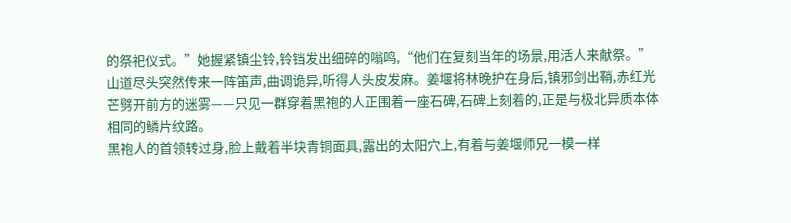的祭祀仪式。”她握紧镇尘铃,铃铛发出细碎的嗡鸣,“他们在复刻当年的场景,用活人来献祭。”
山道尽头突然传来一阵笛声,曲调诡异,听得人头皮发麻。姜堰将林晚护在身后,镇邪剑出鞘,赤红光芒劈开前方的迷雾——只见一群穿着黑袍的人正围着一座石碑,石碑上刻着的,正是与极北异质本体相同的鳞片纹路。
黑袍人的首领转过身,脸上戴着半块青铜面具,露出的太阳穴上,有着与姜堰师兄一模一样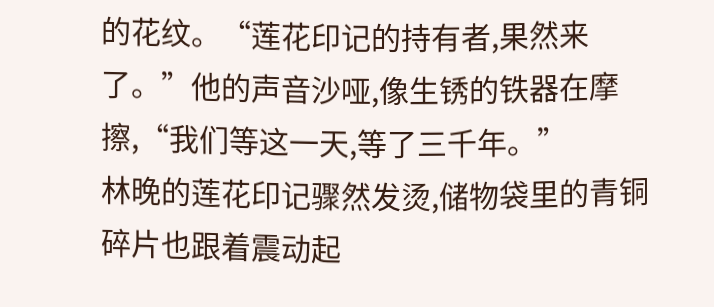的花纹。“莲花印记的持有者,果然来了。”他的声音沙哑,像生锈的铁器在摩擦,“我们等这一天,等了三千年。”
林晚的莲花印记骤然发烫,储物袋里的青铜碎片也跟着震动起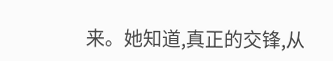来。她知道,真正的交锋,从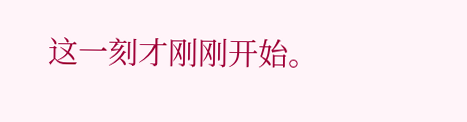这一刻才刚刚开始。